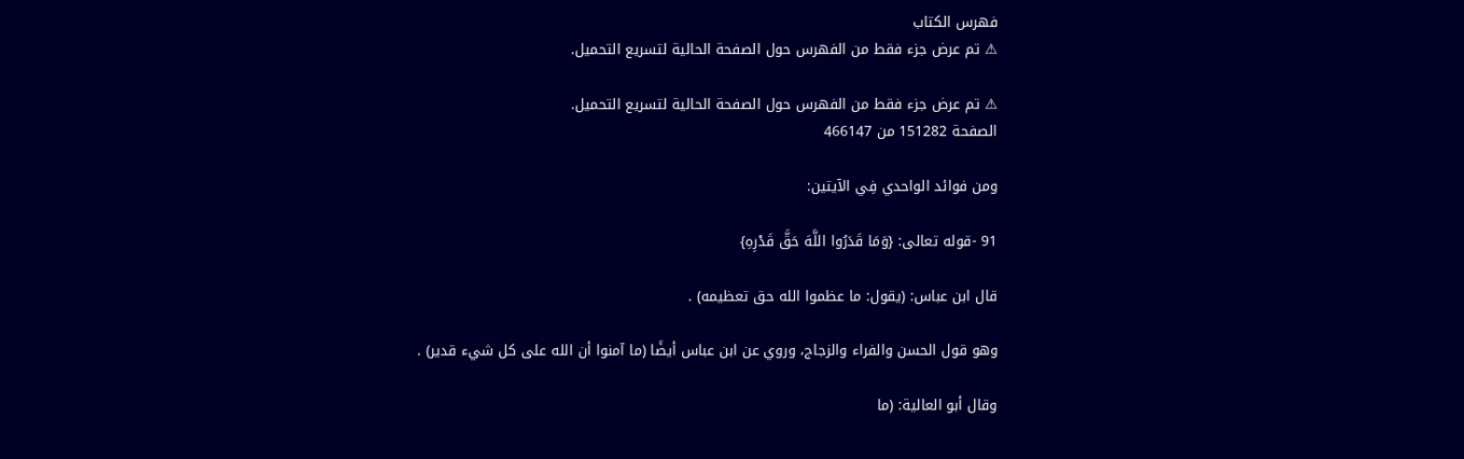فهرس الكتاب
⚠ تم عرض جزء فقط من الفهرس حول الصفحة الحالية لتسريع التحميل.

⚠ تم عرض جزء فقط من الفهرس حول الصفحة الحالية لتسريع التحميل.
الصفحة 151282 من 466147

ومن فوائد الواحدي فِي الآيتين:

91 -قوله تعالى: {وَمَا قَدَرُوا اللَّهَ حَقَّ قَدْرِهِ}

قال ابن عباس: (يقول: ما عظموا الله حق تعظيمه) .

وهو قول الحسن والفراء والزجاج، وروي عن ابن عباس أيضًا (ما آمنوا أن الله على كل شيء قدير) .

وقال أبو العالية: (ما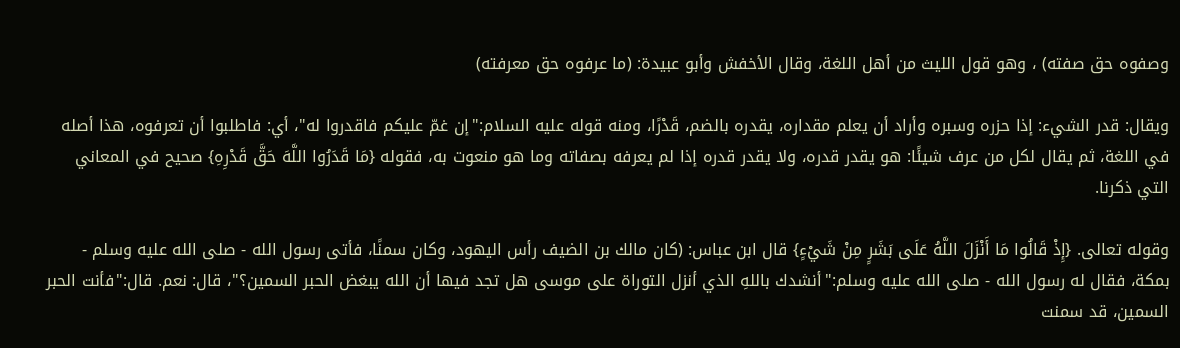وصفوه حق صفته) ، وهو قول الليث من أهل اللغة، وقال الأخفش وأبو عبيدة: (ما عرفوه حق معرفته)

ويقال: قدر الشيء: إذا حزره وسبره وأراد أن يعلم مقداره، يقدره بالضم، قَدْرًا، ومنه قوله عليه السلام:"إن غمّ عليكم فاقدروا له"، أي: فاطلبوا أن تعرفوه، هذا أصله في اللغة، ثم يقال لكل من عرف شيئًا: هو يقدر قدره، ولا يقدر قدره إذا لم يعرفه بصفاته وما هو منعوت به، فقوله {مَا قَدَرُوا اللَّهَ حَقَّ قَدْرِهِ} صحيح في المعاني التي ذكرنا.

وقوله تعالى. {إِذْ قَالُوا مَا أَنْزَلَ اللَّهُ عَلَى بَشَرٍ مِنْ شَيْءٍ} قال ابن عباس: (كان مالك بن الضيف رأس اليهود، وكان سمنًا، فأتى رسول الله - صلى الله عليه وسلم - بمكة، فقال له رسول الله - صلى الله عليه وسلم:"أنشدك باللهِ الذي أنزل التوراة على موسى هل تجد فيها أن الله يبغض الحبر السمين؟"، قال: نعم. قال:"فأنت الحبر السمين، قد سمنت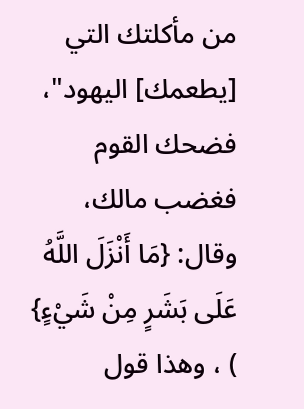من مأكلتك التي [يطعمك] اليهود"، فضحك القوم فغضب مالك، وقال: {مَا أَنْزَلَ اللَّهُ عَلَى بَشَرٍ مِنْ شَيْءٍ} ) ، وهذا قول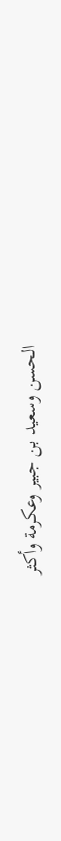الحسن وسعيد بن جبير وعكرمة وأكثر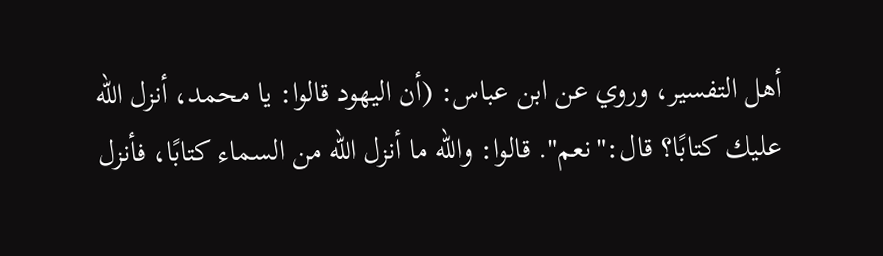أهل التفسير، وروي عن ابن عباس: (أن اليهود قالوا: يا محمد، أنزل الله عليك كتابًا؟ قال:"نعم". قالوا: والله ما أنزل الله من السماء كتابًا، فأنزل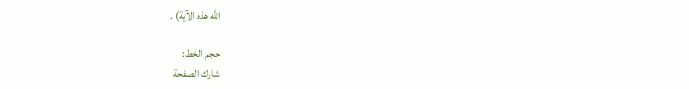الله هذه الآية) .

حجم الخط:
شارك الصفحة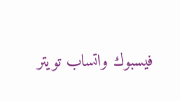فيسبوك واتساب تويتر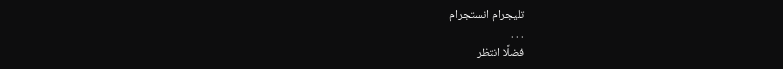تليجرام انستجرام
. . .
فضلًا انتظر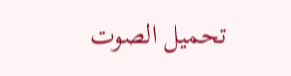تحميل الصوت